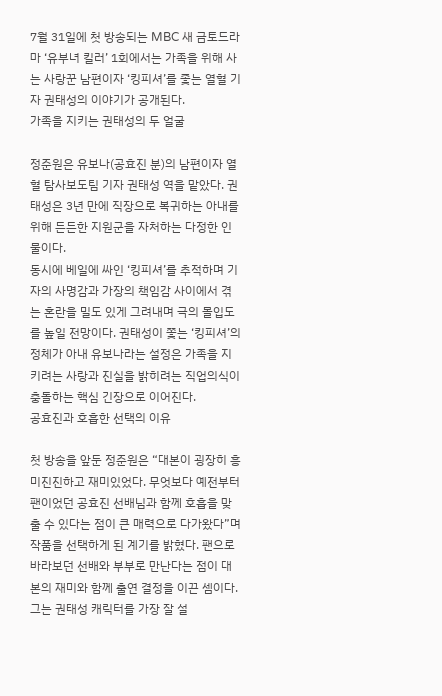7월 31일에 첫 방송되는 MBC 새 금토드라마 ‘유부녀 킬러’ 1회에서는 가족을 위해 사는 사랑꾼 남편이자 ‘킹피셔’를 좇는 열혈 기자 권태성의 이야기가 공개된다.
가족을 지키는 권태성의 두 얼굴

정준원은 유보나(공효진 분)의 남편이자 열혈 탐사보도팀 기자 권태성 역을 맡았다. 권태성은 3년 만에 직장으로 복귀하는 아내를 위해 든든한 지원군을 자처하는 다정한 인물이다.
동시에 베일에 싸인 ‘킹피셔’를 추적하며 기자의 사명감과 가장의 책임감 사이에서 겪는 혼란을 밀도 있게 그려내며 극의 몰입도를 높일 전망이다. 권태성이 쫓는 ‘킹피셔’의 정체가 아내 유보나라는 설정은 가족을 지키려는 사랑과 진실을 밝히려는 직업의식이 충돌하는 핵심 긴장으로 이어진다.
공효진과 호흡한 선택의 이유

첫 방송을 앞둔 정준원은 “대본이 굉장히 흥미진진하고 재미있었다. 무엇보다 예전부터 팬이었던 공효진 선배님과 함께 호흡을 맞출 수 있다는 점이 큰 매력으로 다가왔다”며 작품을 선택하게 된 계기를 밝혔다. 팬으로 바라보던 선배와 부부로 만난다는 점이 대본의 재미와 함께 출연 결정을 이끈 셈이다.
그는 권태성 캐릭터를 가장 잘 설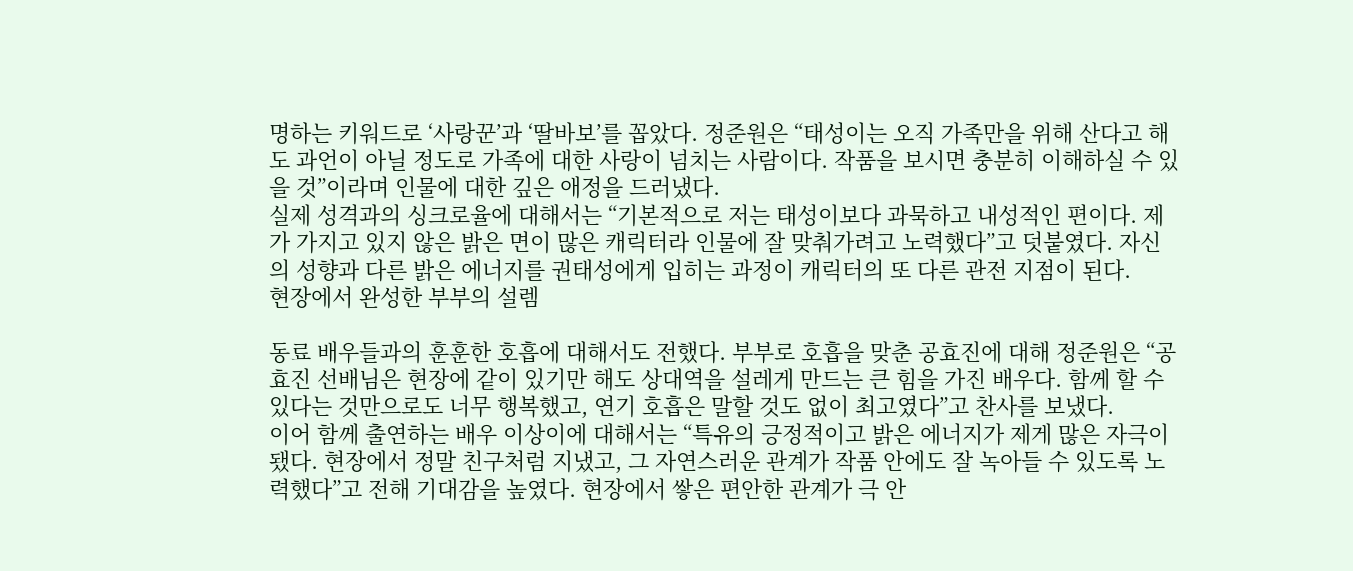명하는 키워드로 ‘사랑꾼’과 ‘딸바보’를 꼽았다. 정준원은 “태성이는 오직 가족만을 위해 산다고 해도 과언이 아닐 정도로 가족에 대한 사랑이 넘치는 사람이다. 작품을 보시면 충분히 이해하실 수 있을 것”이라며 인물에 대한 깊은 애정을 드러냈다.
실제 성격과의 싱크로율에 대해서는 “기본적으로 저는 태성이보다 과묵하고 내성적인 편이다. 제가 가지고 있지 않은 밝은 면이 많은 캐릭터라 인물에 잘 맞춰가려고 노력했다”고 덧붙였다. 자신의 성향과 다른 밝은 에너지를 권태성에게 입히는 과정이 캐릭터의 또 다른 관전 지점이 된다.
현장에서 완성한 부부의 설렘

동료 배우들과의 훈훈한 호흡에 대해서도 전했다. 부부로 호흡을 맞춘 공효진에 대해 정준원은 “공효진 선배님은 현장에 같이 있기만 해도 상대역을 설레게 만드는 큰 힘을 가진 배우다. 함께 할 수 있다는 것만으로도 너무 행복했고, 연기 호흡은 말할 것도 없이 최고였다”고 찬사를 보냈다.
이어 함께 출연하는 배우 이상이에 대해서는 “특유의 긍정적이고 밝은 에너지가 제게 많은 자극이 됐다. 현장에서 정말 친구처럼 지냈고, 그 자연스러운 관계가 작품 안에도 잘 녹아들 수 있도록 노력했다”고 전해 기대감을 높였다. 현장에서 쌓은 편안한 관계가 극 안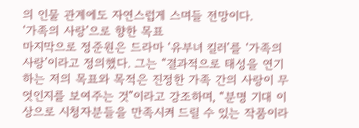의 인물 관계에도 자연스럽게 스며들 전망이다.
‘가족의 사랑’으로 향한 목표
마지막으로 정준원은 드라마 ‘유부녀 킬러’를 ‘가족의 사랑’이라고 정의했다. 그는 “결과적으로 태성을 연기하는 저의 목표와 목적은 진정한 가족 간의 사랑이 무엇인지를 보여주는 것”이라고 강조하며, “분명 기대 이상으로 시청자분들을 만족시켜 드릴 수 있는 작품이라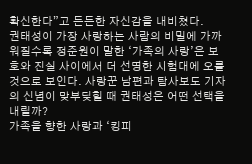확신한다”고 든든한 자신감을 내비쳤다.
권태성이 가장 사랑하는 사람의 비밀에 가까워질수록 정준원이 말한 ‘가족의 사랑’은 보호와 진실 사이에서 더 선명한 시험대에 오를 것으로 보인다. 사랑꾼 남편과 탐사보도 기자의 신념이 맞부딪힐 때 권태성은 어떤 선택을 내릴까?
가족을 향한 사랑과 ‘킹피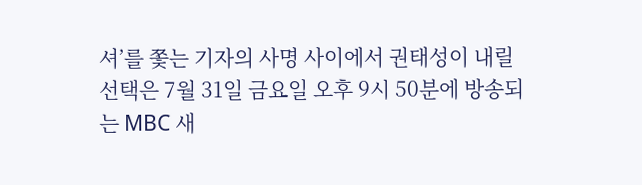셔’를 쫓는 기자의 사명 사이에서 권태성이 내릴 선택은 7월 31일 금요일 오후 9시 50분에 방송되는 MBC 새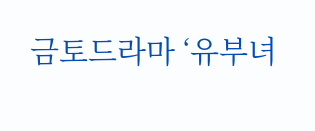금토드라마 ‘유부녀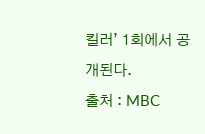킬러’ 1회에서 공개된다.
출처 : MBC